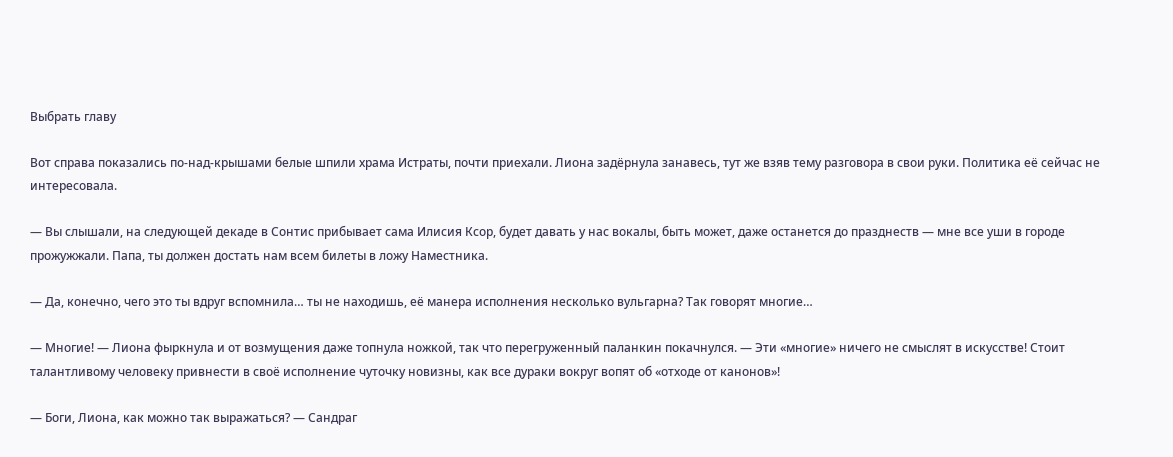Выбрать главу

Вот справа показались по-над-крышами белые шпили храма Истраты, почти приехали. Лиона задёрнула занавесь, тут же взяв тему разговора в свои руки. Политика её сейчас не интересовала.

— Вы слышали, на следующей декаде в Сонтис прибывает сама Илисия Ксор, будет давать у нас вокалы, быть может, даже останется до празднеств — мне все уши в городе прожужжали. Папа, ты должен достать нам всем билеты в ложу Наместника.

— Да, конечно, чего это ты вдруг вспомнила… ты не находишь, её манера исполнения несколько вульгарна? Так говорят многие…

— Многие! — Лиона фыркнула и от возмущения даже топнула ножкой, так что перегруженный паланкин покачнулся. — Эти «многие» ничего не смыслят в искусстве! Стоит талантливому человеку привнести в своё исполнение чуточку новизны, как все дураки вокруг вопят об «отходе от канонов»!

— Боги, Лиона, как можно так выражаться? — Сандраг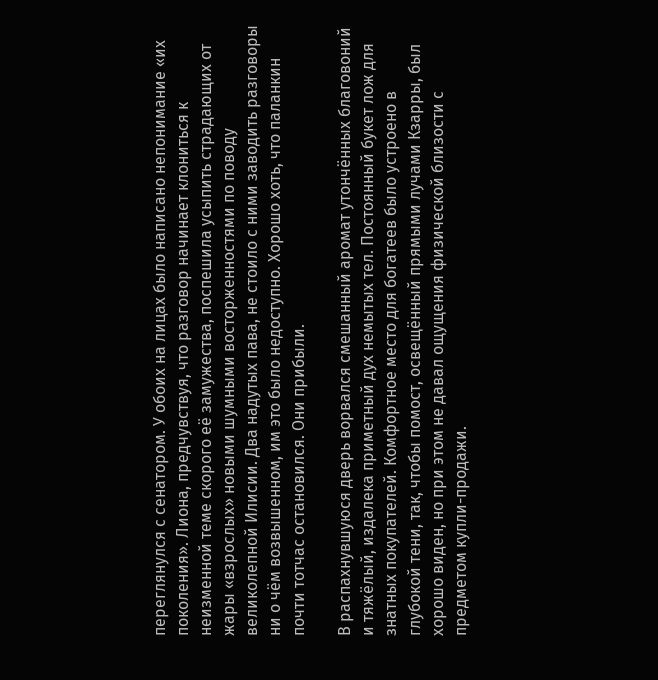переглянулся с сенатором. У обоих на лицах было написано непонимание «их поколения». Лиона, предчувствуя, что разговор начинает клониться к неизменной теме скорого её замужества, поспешила усыпить страдающих от жары «взрослых» новыми шумными восторженностями по поводу великолепной Илисии. Два надутых пава, не стоило с ними заводить разговоры ни о чём возвышенном, им это было недоступно. Хорошо хоть, что паланкин почти тотчас остановился. Они прибыли.

В распахнувшуюся дверь ворвался смешанный аромат утончённых благовоний и тяжёлый, издалека приметный дух немытых тел. Постоянный букет лож для знатных покупателей. Комфортное место для богатеев было устроено в глубокой тени, так, чтобы помост, освещённый прямыми лучами Кзарры, был хорошо виден, но при этом не давал ощущения физической близости с предметом купли-продажи.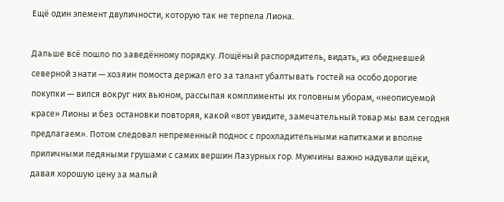Ещё один элемент двуличности, которую так не терпела Лиона.

Дальше всё пошло по заведённому порядку. Лощёный распорядитель, видать, из обедневшей северной знати — хозяин помоста держал его за талант убалтывать гостей на особо дорогие покупки — вился вокруг них вьюном, рассыпая комплименты их головным уборам, «неописуемой красе» Лионы и без остановки повторяя, какой «вот увидите, замечательный товар мы вам сегодня предлагаем». Потом следовал непременный поднос с прохладительными напитками и вполне приличными ледяными грушами с самих вершин Лазурных гор. Мужчины важно надували щёки, давая хорошую цену за малый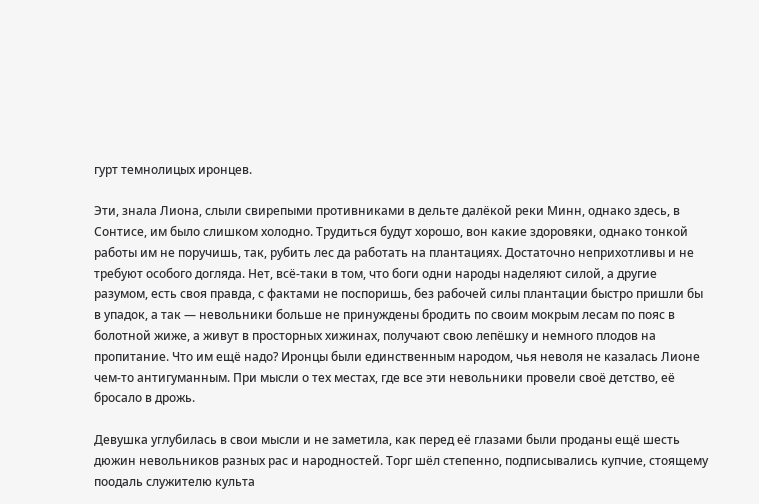гурт темнолицых иронцев.

Эти, знала Лиона, слыли свирепыми противниками в дельте далёкой реки Минн, однако здесь, в Сонтисе, им было слишком холодно. Трудиться будут хорошо, вон какие здоровяки, однако тонкой работы им не поручишь, так, рубить лес да работать на плантациях. Достаточно неприхотливы и не требуют особого догляда. Нет, всё-таки в том, что боги одни народы наделяют силой, а другие разумом, есть своя правда, с фактами не поспоришь, без рабочей силы плантации быстро пришли бы в упадок, а так — невольники больше не принуждены бродить по своим мокрым лесам по пояс в болотной жиже, а живут в просторных хижинах, получают свою лепёшку и немного плодов на пропитание. Что им ещё надо? Иронцы были единственным народом, чья неволя не казалась Лионе чем-то антигуманным. При мысли о тех местах, где все эти невольники провели своё детство, её бросало в дрожь.

Девушка углубилась в свои мысли и не заметила, как перед её глазами были проданы ещё шесть дюжин невольников разных рас и народностей. Торг шёл степенно, подписывались купчие, стоящему поодаль служителю культа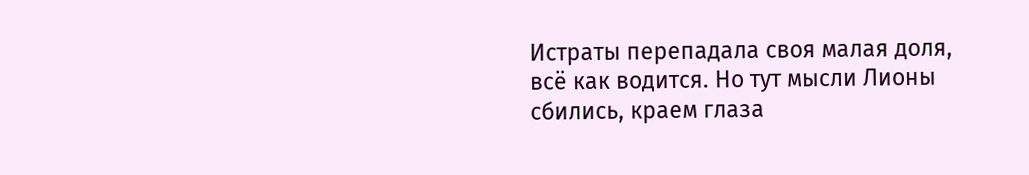Истраты перепадала своя малая доля, всё как водится. Но тут мысли Лионы сбились, краем глаза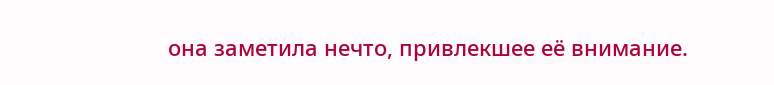она заметила нечто, привлекшее её внимание.